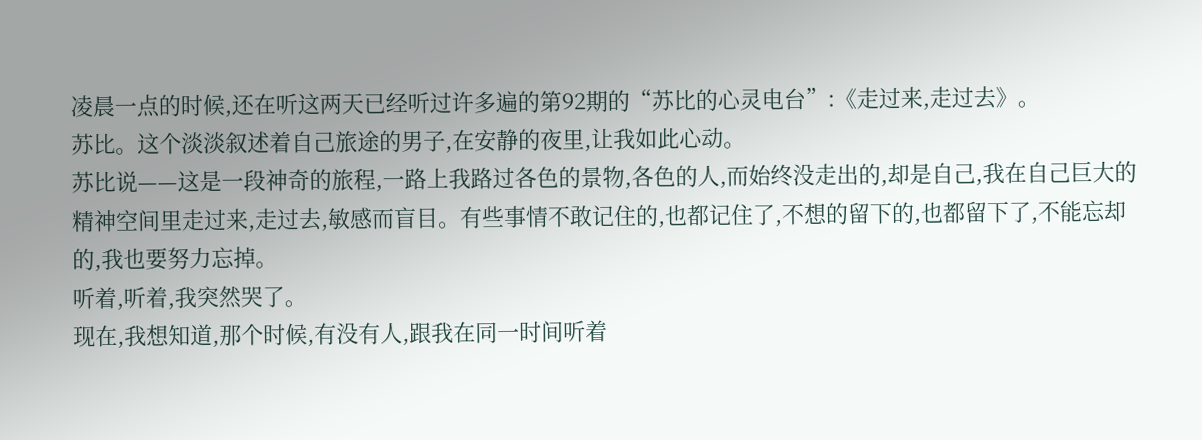凌晨一点的时候,还在听这两天已经听过许多遍的第92期的“苏比的心灵电台”:《走过来,走过去》。
苏比。这个淡淡叙述着自己旅途的男子,在安静的夜里,让我如此心动。
苏比说——这是一段神奇的旅程,一路上我路过各色的景物,各色的人,而始终没走出的,却是自己,我在自己巨大的精神空间里走过来,走过去,敏感而盲目。有些事情不敢记住的,也都记住了,不想的留下的,也都留下了,不能忘却的,我也要努力忘掉。
听着,听着,我突然哭了。
现在,我想知道,那个时候,有没有人,跟我在同一时间听着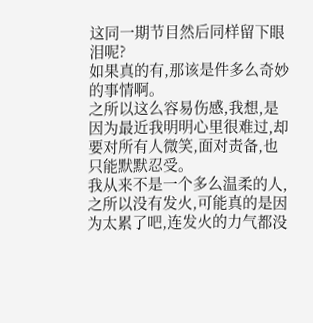这同一期节目然后同样留下眼泪呢?
如果真的有,那该是件多么奇妙的事情啊。
之所以这么容易伤感,我想,是因为最近我明明心里很难过,却要对所有人微笑,面对责备,也只能默默忍受。
我从来不是一个多么温柔的人,之所以没有发火,可能真的是因为太累了吧,连发火的力气都没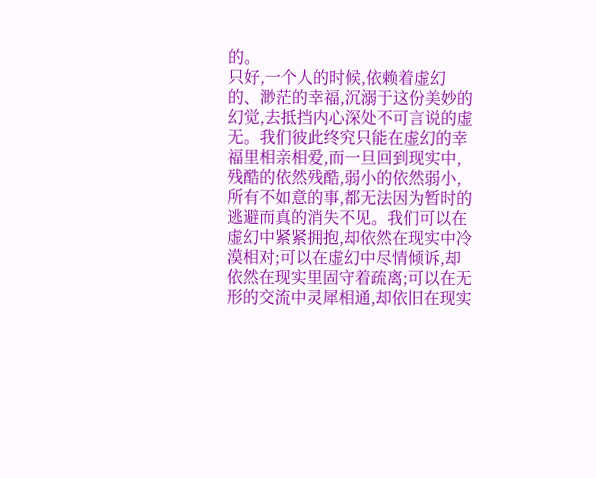的。
只好,一个人的时候,依赖着虚幻的、渺茫的幸福,沉溺于这份美妙的幻觉,去抵挡内心深处不可言说的虚无。我们彼此终究只能在虚幻的幸福里相亲相爱,而一旦回到现实中,残酷的依然残酷,弱小的依然弱小,所有不如意的事,都无法因为暂时的逃避而真的消失不见。我们可以在虚幻中紧紧拥抱,却依然在现实中冷漠相对;可以在虚幻中尽情倾诉,却依然在现实里固守着疏离;可以在无形的交流中灵犀相通,却依旧在现实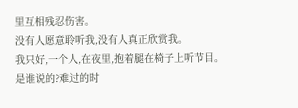里互相残忍伤害。
没有人愿意聆听我,没有人真正欣赏我。
我只好,一个人,在夜里,抱着腿在椅子上听节目。
是谁说的?难过的时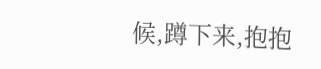候,蹲下来,抱抱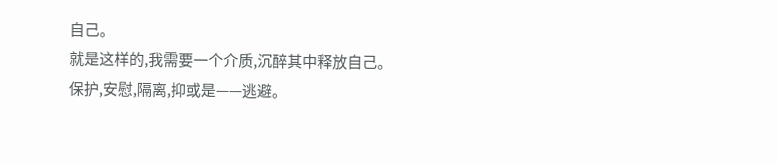自己。
就是这样的,我需要一个介质,沉醉其中释放自己。保护,安慰,隔离,抑或是——逃避。